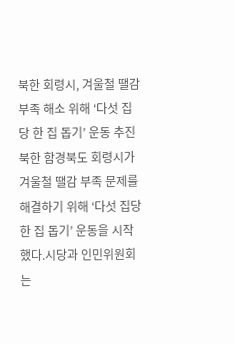북한 회령시, 겨울철 땔감 부족 해소 위해 ‘다섯 집당 한 집 돕기’ 운동 추진
북한 함경북도 회령시가 겨울철 땔감 부족 문제를 해결하기 위해 ‘다섯 집당 한 집 돕기’ 운동을 시작했다.시당과 인민위원회는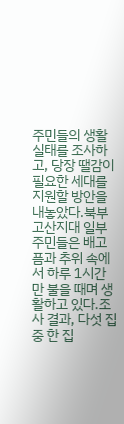주민들의 생활 실태를 조사하고, 당장 땔감이 필요한 세대를 지원할 방안을 내놓았다.북부 고산지대 일부 주민들은 배고픔과 추위 속에서 하루 1시간만 불을 때며 생활하고 있다.조사 결과, 다섯 집 중 한 집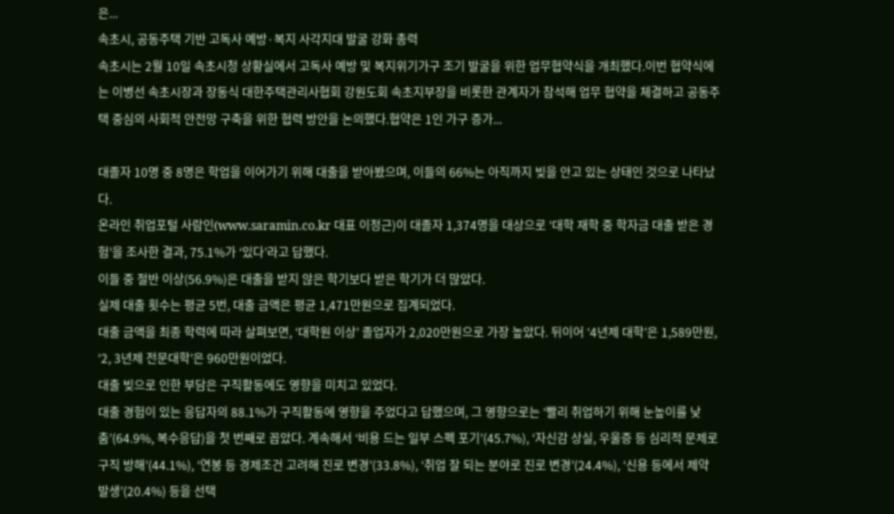은...
속초시, 공동주택 기반 고독사 예방·복지 사각지대 발굴 강화 총력
속초시는 2월 10일 속초시청 상황실에서 고독사 예방 및 복지위기가구 조기 발굴을 위한 업무협약식을 개최했다.이번 협약식에는 이병선 속초시장과 장동식 대한주택관리사협회 강원도회 속초지부장을 비롯한 관계자가 참석해 업무 협약을 체결하고 공동주택 중심의 사회적 안전망 구축을 위한 협력 방안을 논의했다.협약은 1인 가구 증가...

대졸자 10명 중 8명은 학업을 이어가기 위해 대출을 받아봤으며, 이들의 66%는 아직까지 빚을 안고 있는 상태인 것으로 나타났다.
온라인 취업포털 사람인(www.saramin.co.kr 대표 이정근)이 대졸자 1,374명을 대상으로 ‘대학 재학 중 학자금 대출 받은 경험’을 조사한 결과, 75.1%가 ‘있다’라고 답했다.
이들 중 절반 이상(56.9%)은 대출을 받지 않은 학기보다 받은 학기가 더 많았다.
실제 대출 횟수는 평균 5번, 대출 금액은 평균 1,471만원으로 집계되었다.
대출 금액을 최종 학력에 따라 살펴보면, ‘대학원 이상’ 졸업자가 2,020만원으로 가장 높았다. 뒤이어 ‘4년제 대학’은 1,589만원, ‘2, 3년제 전문대학’은 960만원이었다.
대출 빚으로 인한 부담은 구직활동에도 영향을 미치고 있었다.
대출 경험이 있는 응답자의 88.1%가 구직활동에 영향을 주었다고 답했으며, 그 영향으로는 ‘빨리 취업하기 위해 눈높이를 낮춤’(64.9%, 복수응답)을 첫 번째로 꼽았다. 계속해서 ‘비용 드는 일부 스펙 포기’(45.7%), ‘자신감 상실, 우울증 등 심리적 문제로 구직 방해’(44.1%), ‘연봉 등 경제조건 고려해 진로 변경’(33.8%), ‘취업 잘 되는 분야로 진로 변경’(24.4%), ‘신용 등에서 제약 발생’(20.4%) 등을 선택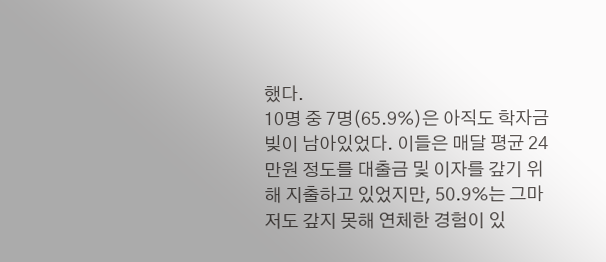했다.
10명 중 7명(65.9%)은 아직도 학자금 빚이 남아있었다. 이들은 매달 평균 24만원 정도를 대출금 및 이자를 갚기 위해 지출하고 있었지만, 50.9%는 그마저도 갚지 못해 연체한 경험이 있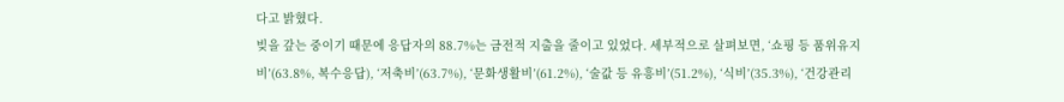다고 밝혔다.
빚을 갚는 중이기 때문에 응답자의 88.7%는 금전적 지출을 줄이고 있었다. 세부적으로 살펴보면, ‘쇼핑 등 품위유지비’(63.8%, 복수응답), ‘저축비’(63.7%), ‘문화생활비’(61.2%), ‘술값 등 유흥비’(51.2%), ‘식비’(35.3%), ‘건강관리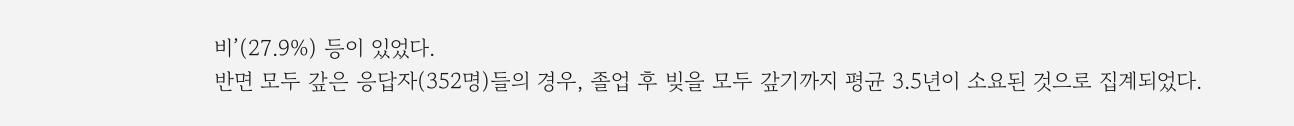비’(27.9%) 등이 있었다.
반면 모두 갚은 응답자(352명)들의 경우, 졸업 후 빚을 모두 갚기까지 평균 3.5년이 소요된 것으로 집계되었다.